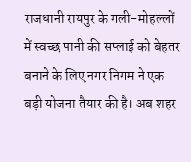राजधानी रायपुर के गली-मोहल्लों में स्वच्छ पानी की सप्लाई को बेहतर बनाने के लिए नगर निगम ने एक बड़ी योजना तैयार की है। अब शहर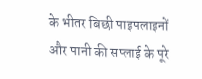के भीतर बिछी पाइपलाइनों और पानी की सप्लाई के पूरे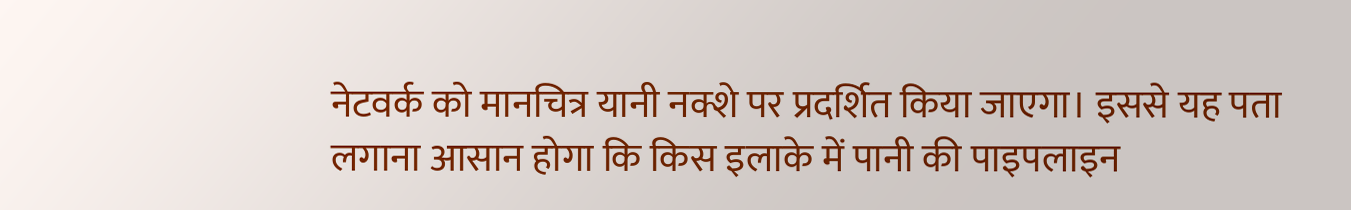नेटवर्क को मानचित्र यानी नक्शे पर प्रदर्शित किया जाएगा। इससे यह पता लगाना आसान होगा कि किस इलाके में पानी की पाइपलाइन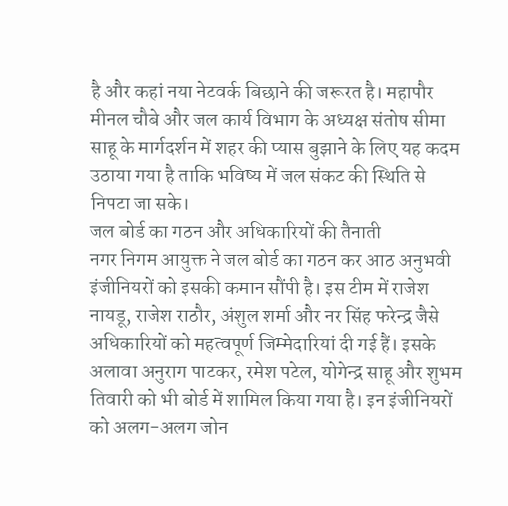है और कहां नया नेटवर्क बिछाने की जरूरत है। महापौर मीनल चौबे और जल कार्य विभाग के अध्यक्ष संतोष सीमा साहू के मार्गदर्शन में शहर की प्यास बुझाने के लिए यह कदम उठाया गया है ताकि भविष्य में जल संकट की स्थिति से निपटा जा सके।
जल बोर्ड का गठन और अधिकारियों की तैनाती
नगर निगम आयुक्त ने जल बोर्ड का गठन कर आठ अनुभवी इंजीनियरों को इसकी कमान सौंपी है। इस टीम में राजेश नायडू, राजेश राठौर, अंशुल शर्मा और नर सिंह फरेन्द्र जैसे अधिकारियों को महत्वपूर्ण जिम्मेदारियां दी गई हैं। इसके अलावा अनुराग पाटकर, रमेश पटेल, योगेन्द्र साहू और शुभम तिवारी को भी बोर्ड में शामिल किया गया है। इन इंजीनियरों को अलग-अलग जोन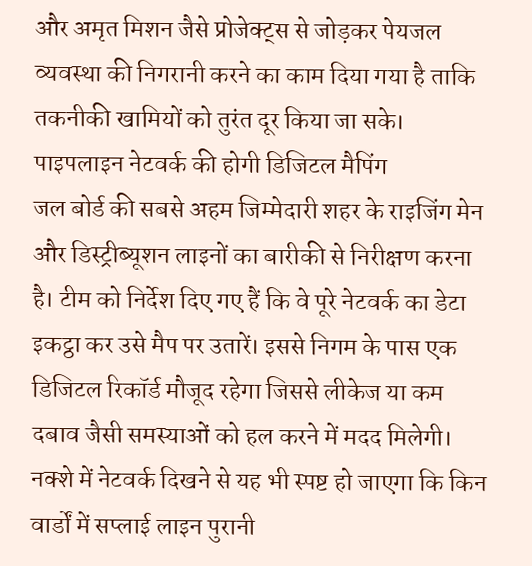और अमृत मिशन जैसे प्रोजेक्ट्स से जोड़कर पेयजल व्यवस्था की निगरानी करने का काम दिया गया है ताकि तकनीकी खामियों को तुरंत दूर किया जा सके।
पाइपलाइन नेटवर्क की होगी डिजिटल मैपिंग
जल बोर्ड की सबसे अहम जिम्मेदारी शहर के राइजिंग मेन और डिस्ट्रीब्यूशन लाइनों का बारीकी से निरीक्षण करना है। टीम को निर्देश दिए गए हैं कि वे पूरे नेटवर्क का डेटा इकट्ठा कर उसे मैप पर उतारें। इससे निगम के पास एक डिजिटल रिकॉर्ड मौजूद रहेगा जिससे लीकेज या कम दबाव जैसी समस्याओं को हल करने में मदद मिलेगी। नक्शे में नेटवर्क दिखने से यह भी स्पष्ट हो जाएगा कि किन वार्डों में सप्लाई लाइन पुरानी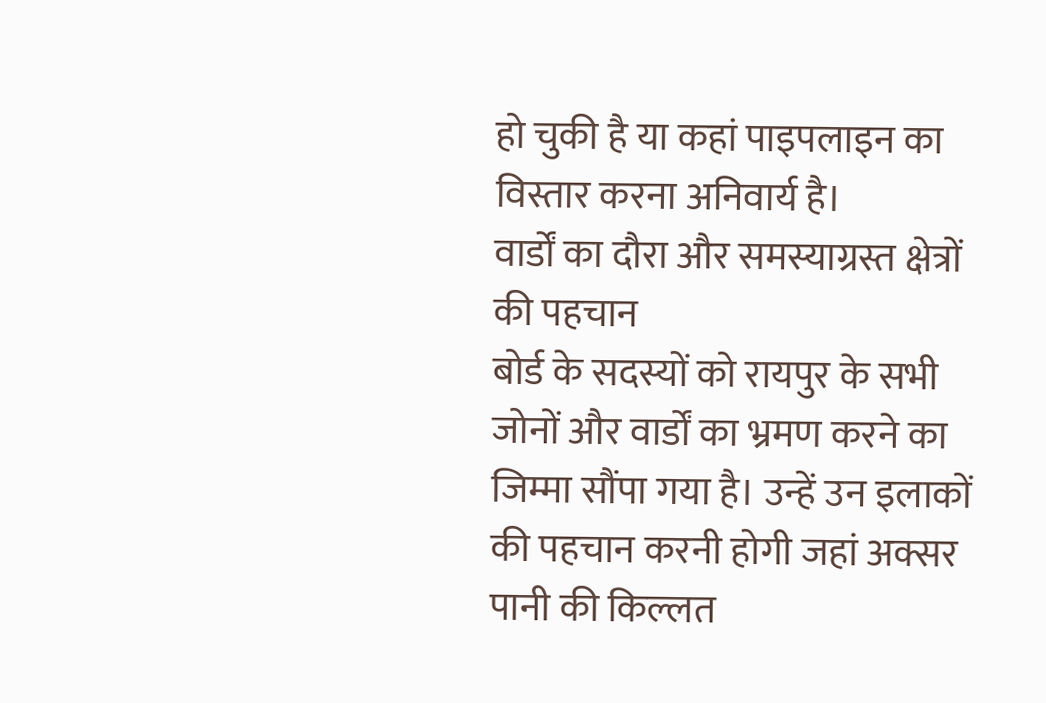हो चुकी है या कहां पाइपलाइन का विस्तार करना अनिवार्य है।
वार्डों का दौरा और समस्याग्रस्त क्षेत्रों की पहचान
बोर्ड के सदस्यों को रायपुर के सभी जोनों और वार्डों का भ्रमण करने का जिम्मा सौंपा गया है। उन्हें उन इलाकों की पहचान करनी होगी जहां अक्सर पानी की किल्लत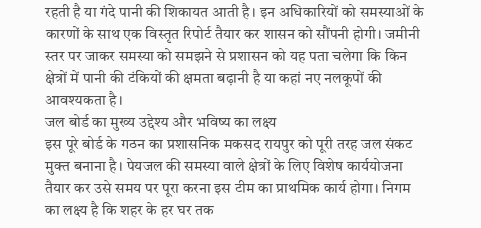रहती है या गंदे पानी की शिकायत आती है। इन अधिकारियों को समस्याओं के कारणों के साथ एक विस्तृत रिपोर्ट तैयार कर शासन को सौंपनी होगी। जमीनी स्तर पर जाकर समस्या को समझने से प्रशासन को यह पता चलेगा कि किन क्षेत्रों में पानी की टंकियों की क्षमता बढ़ानी है या कहां नए नलकूपों की आवश्यकता है।
जल बोर्ड का मुख्य उद्देश्य और भविष्य का लक्ष्य
इस पूरे बोर्ड के गठन का प्रशासनिक मकसद रायपुर को पूरी तरह जल संकट मुक्त बनाना है। पेयजल की समस्या वाले क्षेत्रों के लिए विशेष कार्ययोजना तैयार कर उसे समय पर पूरा करना इस टीम का प्राथमिक कार्य होगा। निगम का लक्ष्य है कि शहर के हर घर तक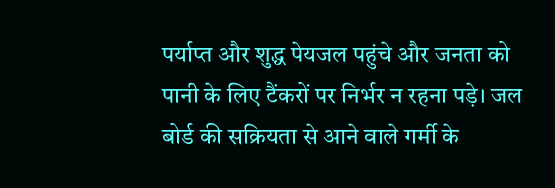पर्याप्त और शुद्ध पेयजल पहुंचे और जनता को पानी के लिए टैंकरों पर निर्भर न रहना पड़े। जल बोर्ड की सक्रियता से आने वाले गर्मी के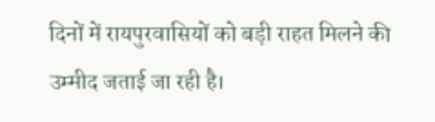दिनों में रायपुरवासियों को बड़ी राहत मिलने की उम्मीद जताई जा रही है।